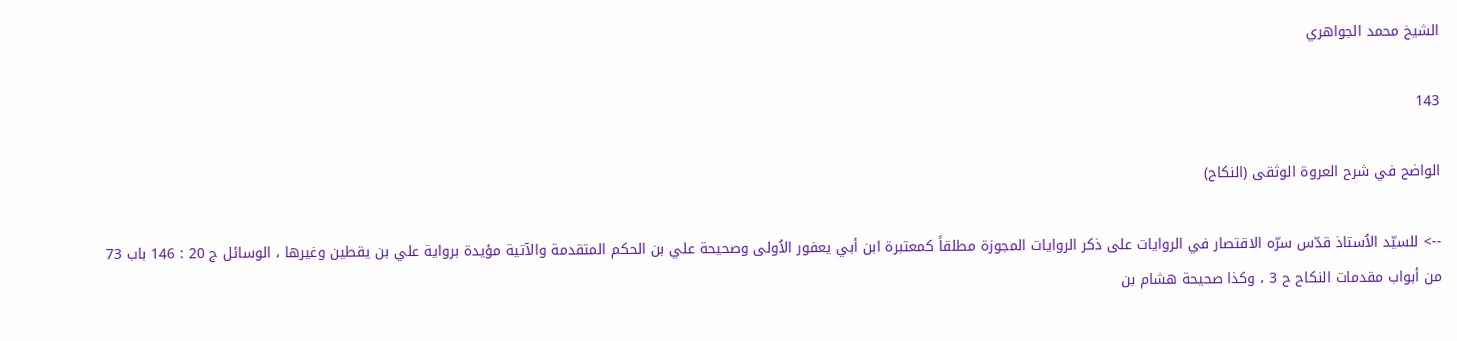الشيخ محمد الجواهري

143

الواضح في شرح العروة الوثقى (النكاح)

--> للسيّد الاُستاذ قدّس سرّه الاقتصار في الروايات على ذكر الروايات المجوزة مطلقاً كمعتبرة ابن أبي يعفور الاُولى وصحيحة علي بن الحكم المتقدمة والآتية مؤيدة برواية علي بن يقطين وغيرها ، الوسائل ج 20 : 146 باب 73 من أبواب مقدمات النكاح ح 3 ، وكذا صحيحة هشام بن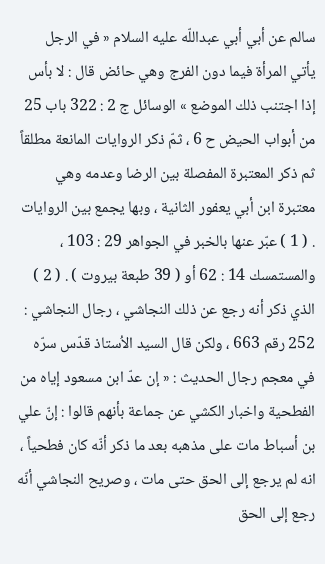سالم عن أبي أبي عبداللّه عليه السلام « في الرجل يأتي المرأة فيما دون الفرج وهي حائض قال : لا بأس إذا اجتنب ذلك الموضع » الوسائل ج 2 : 322 باب 25 من أبواب الحيض ح 6 ، ثمّ ذكر الروايات المانعة مطلقاً ثم ذكر المعتبرة المفصلة بين الرضا وعدمه وهي معتبرة ابن أبي يعفور الثانية ، وبها يجمع بين الروايات . ( 1 ) عبّر عنها بالخبر في الجواهر 29 : 103 ، والمستمسك 14 : 62 أو ( 39 طبعة بيروت ) . ( 2 ) الذي ذكر أنه رجع عن ذلك النجاشي ، رجال النجاشي : 252 رقم 663 ، ولكن قال السيد الاُستاذ قدّس سرّه في معجم رجال الحديث : « إن عدّ ابن مسعود إياه من الفطحية واخبار الكشي عن جماعة بأنهم قالوا : إنّ علي بن أسباط مات على مذهبه بعد ما ذكر أنّه كان فطحياً ، انه لم يرجع إلى الحق حتى مات ، وصريح النجاشي أنّه رجع إلى الحق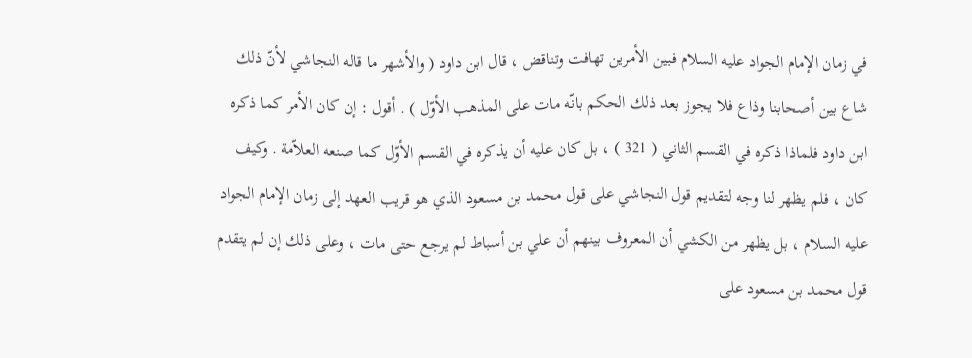في زمان الإمام الجواد عليه السلام فبين الأمرين تهافت وتناقض ، قال ابن داود ( والأشهر ما قاله النجاشي لأنّ ذلك شاع بين أصحابنا وذاع فلا يجوز بعد ذلك الحكم بانّه مات على المذهب الأوّل ) . أقول : إن كان الأمر كما ذكره ابن داود فلماذا ذكره في القسم الثاني ( 321 ) ، بل كان عليه أن يذكره في القسم الأوّل كما صنعه العلاّمة . وكيف كان ، فلم يظهر لنا وجه لتقديم قول النجاشي على قول محمد بن مسعود الذي هو قريب العهد إلى زمان الإمام الجواد عليه السلام ، بل يظهر من الكشي أن المعروف بينهم أن علي بن أسباط لم يرجع حتى مات ، وعلى ذلك إن لم يتقدم قول محمد بن مسعود على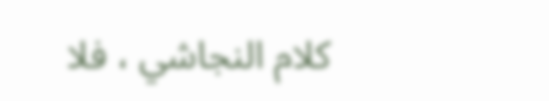كلام النجاشي ، فلا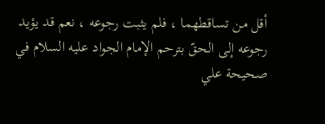أقل من تساقطهما ، فلم يثبت رجوعه ، نعم قد يؤيد رجوعه إلى الحقّ بترحم الإمام الجواد عليه السلام في صحيحة علي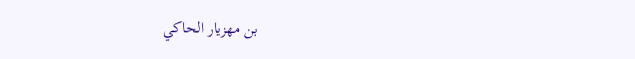بن مهزيار الحاكي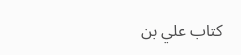كتاب علي بن